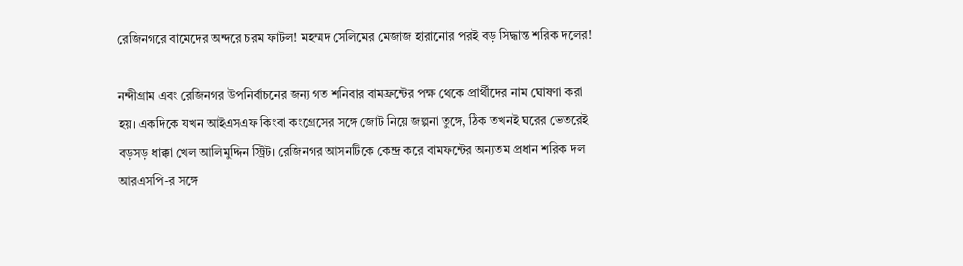রেজিনগরে বামেদের অন্দরে চরম ফাটল! মহম্মদ সেলিমের মেজাজ হারানোর পরই বড় সিদ্ধান্ত শরিক দলের!

নন্দীগ্রাম এবং রেজিনগর উপনির্বাচনের জন্য গত শনিবার বামফ্রন্টের পক্ষ থেকে প্রার্থীদের নাম ঘোষণা করা হয়। একদিকে যখন আইএসএফ কিংবা কংগ্রেসের সঙ্গে জোট নিয়ে জল্পনা তুঙ্গে, ঠিক তখনই ঘরের ভেতরেই বড়সড় ধাক্কা খেল আলিমুদ্দিন স্ট্রিট। রেজিনগর আসনটিকে কেন্দ্র করে বামফন্টের অন্যতম প্রধান শরিক দল আরএসপি-র সঙ্গে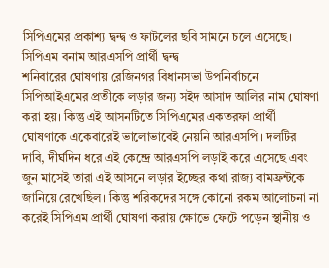সিপিএমের প্রকাশ্য দ্বন্দ্ব ও ফাটলের ছবি সামনে চলে এসেছে।
সিপিএম বনাম আরএসপি প্রার্থী দ্বন্দ্ব
শনিবারের ঘোষণায় রেজিনগর বিধানসভা উপনির্বাচনে সিপিআইএমের প্রতীকে লড়ার জন্য সইদ আসাদ আলির নাম ঘোষণা করা হয়। কিন্তু এই আসনটিতে সিপিএমের একতরফা প্রার্থী ঘোষণাকে একেবারেই ভালোভাবেই নেয়নি আরএসপি। দলটির দাবি, দীর্ঘদিন ধরে এই কেন্দ্রে আরএসপি লড়াই করে এসেছে এবং জুন মাসেই তারা এই আসনে লড়ার ইচ্ছের কথা রাজ্য বামফ্রন্টকে জানিয়ে রেখেছিল। কিন্তু শরিকদের সঙ্গে কোনো রকম আলোচনা না করেই সিপিএম প্রার্থী ঘোষণা করায় ক্ষোভে ফেটে পড়েন স্থানীয় ও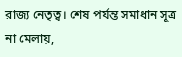রাজ্য নেতৃত্ব। শেষ পর্যন্ত সমাধান সূত্র না মেলায়,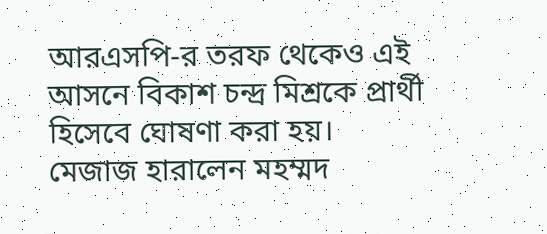আরএসপি-র তরফ থেকেও এই আসনে বিকাশ চন্দ্র মিশ্রকে প্রার্থী হিসেবে ঘোষণা করা হয়।
মেজাজ হারালেন মহম্মদ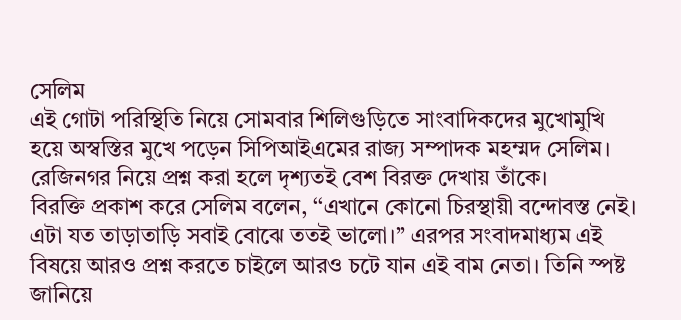সেলিম
এই গোটা পরিস্থিতি নিয়ে সোমবার শিলিগুড়িতে সাংবাদিকদের মুখোমুখি হয়ে অস্বস্তির মুখে পড়েন সিপিআইএমের রাজ্য সম্পাদক মহম্মদ সেলিম। রেজিনগর নিয়ে প্রশ্ন করা হলে দৃশ্যতই বেশ বিরক্ত দেখায় তাঁকে।
বিরক্তি প্রকাশ করে সেলিম বলেন, ‘‘এখানে কোনো চিরস্থায়ী বন্দোবস্ত নেই। এটা যত তাড়াতাড়ি সবাই বোঝে ততই ভালো।’’ এরপর সংবাদমাধ্যম এই বিষয়ে আরও প্রশ্ন করতে চাইলে আরও চটে যান এই বাম নেতা। তিনি স্পষ্ট জানিয়ে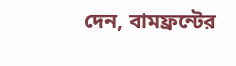দেন, বামফ্রন্টের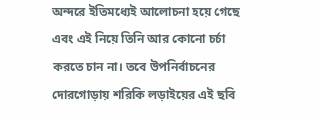অন্দরে ইতিমধ্যেই আলোচনা হয়ে গেছে এবং এই নিয়ে তিনি আর কোনো চর্চা করতে চান না। তবে উপনির্বাচনের দোরগোড়ায় শরিকি লড়াইয়ের এই ছবি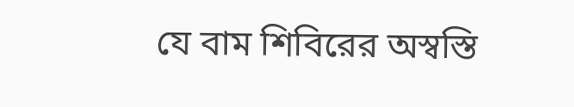যে বাম শিবিরের অস্বস্তি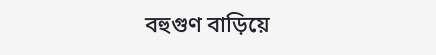বহুগুণ বাড়িয়ে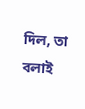দিল, তা বলাই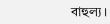বাহুল্য।